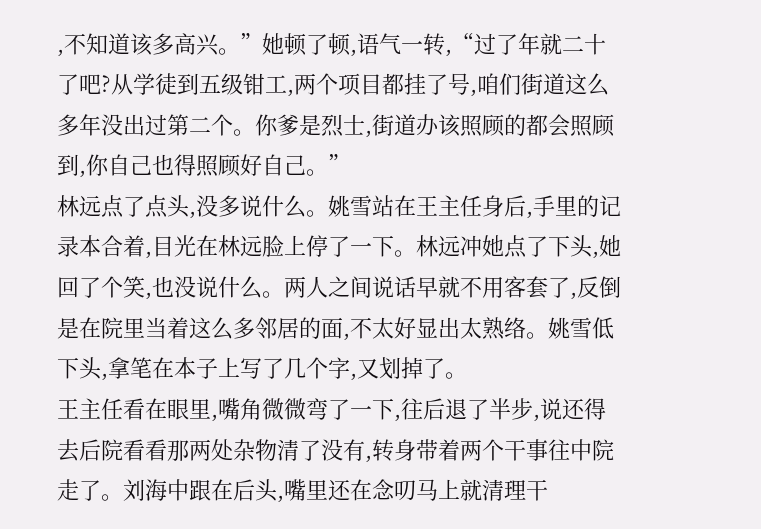,不知道该多高兴。”她顿了顿,语气一转,“过了年就二十了吧?从学徒到五级钳工,两个项目都挂了号,咱们街道这么多年没出过第二个。你爹是烈士,街道办该照顾的都会照顾到,你自己也得照顾好自己。”
林远点了点头,没多说什么。姚雪站在王主任身后,手里的记录本合着,目光在林远脸上停了一下。林远冲她点了下头,她回了个笑,也没说什么。两人之间说话早就不用客套了,反倒是在院里当着这么多邻居的面,不太好显出太熟络。姚雪低下头,拿笔在本子上写了几个字,又划掉了。
王主任看在眼里,嘴角微微弯了一下,往后退了半步,说还得去后院看看那两处杂物清了没有,转身带着两个干事往中院走了。刘海中跟在后头,嘴里还在念叨马上就清理干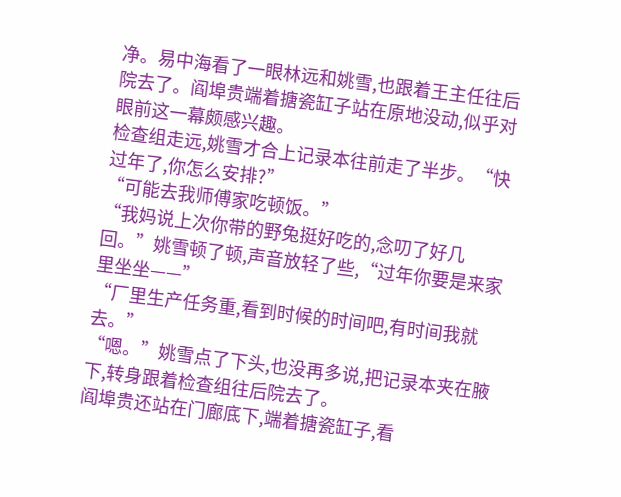净。易中海看了一眼林远和姚雪,也跟着王主任往后院去了。阎埠贵端着搪瓷缸子站在原地没动,似乎对眼前这一幕颇感兴趣。
检查组走远,姚雪才合上记录本往前走了半步。“快过年了,你怎么安排?”
“可能去我师傅家吃顿饭。”
“我妈说上次你带的野兔挺好吃的,念叨了好几回。”姚雪顿了顿,声音放轻了些,“过年你要是来家里坐坐——”
“厂里生产任务重,看到时候的时间吧,有时间我就去。”
“嗯。”姚雪点了下头,也没再多说,把记录本夹在腋下,转身跟着检查组往后院去了。
阎埠贵还站在门廊底下,端着搪瓷缸子,看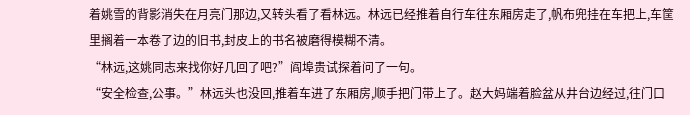着姚雪的背影消失在月亮门那边,又转头看了看林远。林远已经推着自行车往东厢房走了,帆布兜挂在车把上,车筐里搁着一本卷了边的旧书,封皮上的书名被磨得模糊不清。
“林远,这姚同志来找你好几回了吧?”阎埠贵试探着问了一句。
“安全检查,公事。”林远头也没回,推着车进了东厢房,顺手把门带上了。赵大妈端着脸盆从井台边经过,往门口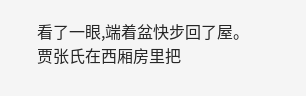看了一眼,端着盆快步回了屋。贾张氏在西厢房里把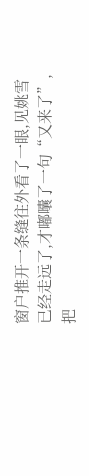窗户推开一条缝往外看了一眼,见姚雪已经走远了,才嘟囔了一句“又来了”,把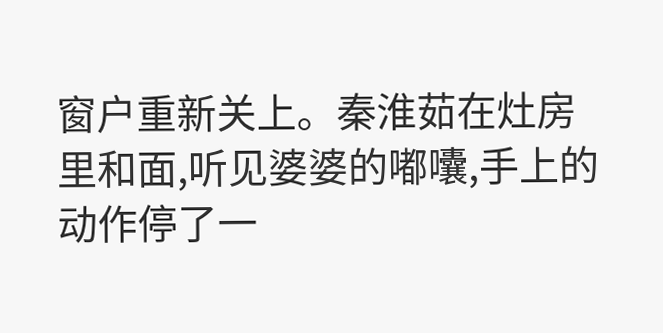窗户重新关上。秦淮茹在灶房里和面,听见婆婆的嘟囔,手上的动作停了一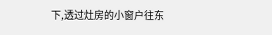下,透过灶房的小窗户往东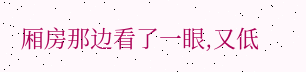厢房那边看了一眼,又低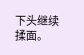下头继续揉面。